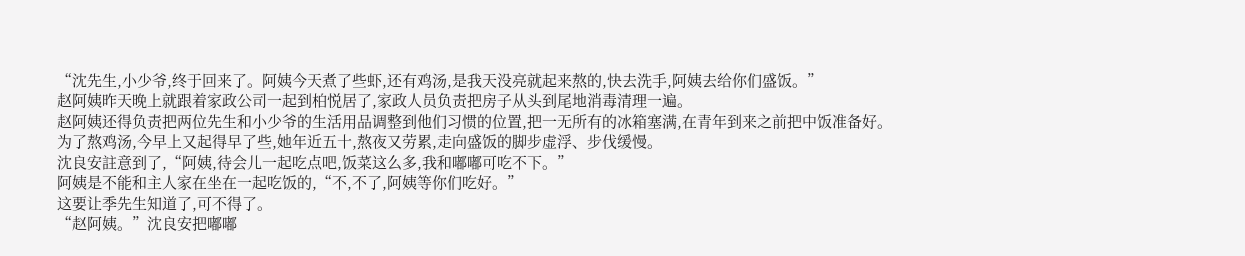“沈先生,小少爷,终于回来了。阿姨今天煮了些虾,还有鸡汤,是我天没亮就起来熬的,快去洗手,阿姨去给你们盛饭。”
赵阿姨昨天晚上就跟着家政公司一起到柏悦居了,家政人员负责把房子从头到尾地消毒清理一遍。
赵阿姨还得负责把两位先生和小少爷的生活用品调整到他们习惯的位置,把一无所有的冰箱塞满,在青年到来之前把中饭准备好。
为了熬鸡汤,今早上又起得早了些,她年近五十,熬夜又劳累,走向盛饭的脚步虚浮、步伐缓慢。
沈良安註意到了,“阿姨,待会儿一起吃点吧,饭菜这么多,我和嘟嘟可吃不下。”
阿姨是不能和主人家在坐在一起吃饭的,“不,不了,阿姨等你们吃好。”
这要让季先生知道了,可不得了。
“赵阿姨。”沈良安把嘟嘟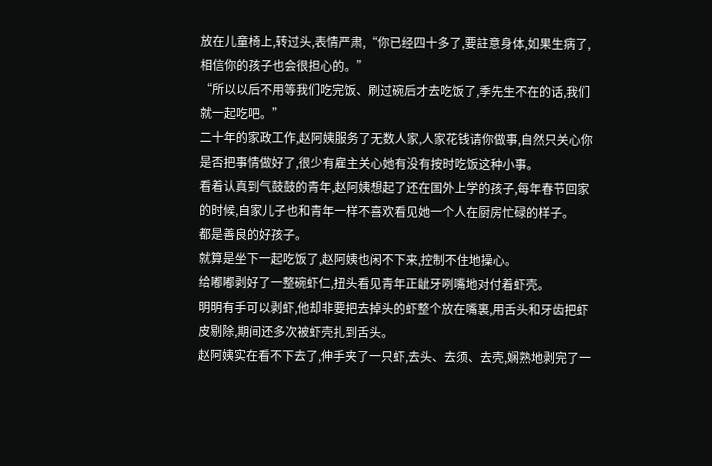放在儿童椅上,转过头,表情严肃,“你已经四十多了,要註意身体,如果生病了,相信你的孩子也会很担心的。”
“所以以后不用等我们吃完饭、刷过碗后才去吃饭了,季先生不在的话,我们就一起吃吧。”
二十年的家政工作,赵阿姨服务了无数人家,人家花钱请你做事,自然只关心你是否把事情做好了,很少有雇主关心她有没有按时吃饭这种小事。
看着认真到气鼓鼓的青年,赵阿姨想起了还在国外上学的孩子,每年春节回家的时候,自家儿子也和青年一样不喜欢看见她一个人在厨房忙碌的样子。
都是善良的好孩子。
就算是坐下一起吃饭了,赵阿姨也闲不下来,控制不住地操心。
给嘟嘟剥好了一整碗虾仁,扭头看见青年正龇牙咧嘴地对付着虾壳。
明明有手可以剥虾,他却非要把去掉头的虾整个放在嘴裏,用舌头和牙齿把虾皮剔除,期间还多次被虾壳扎到舌头。
赵阿姨实在看不下去了,伸手夹了一只虾,去头、去须、去壳,娴熟地剥完了一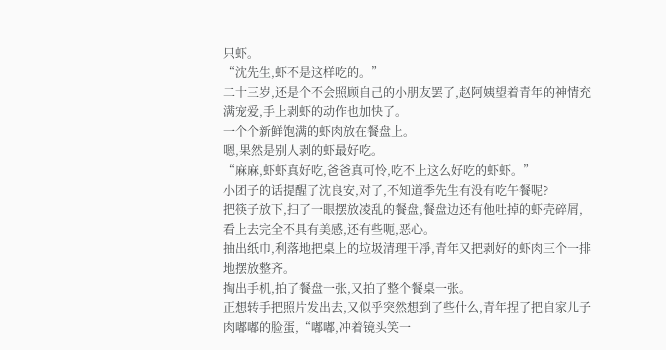只虾。
“沈先生,虾不是这样吃的。”
二十三岁,还是个不会照顾自己的小朋友罢了,赵阿姨望着青年的神情充满宠爱,手上剥虾的动作也加快了。
一个个新鲜饱满的虾肉放在餐盘上。
嗯,果然是别人剥的虾最好吃。
“麻麻,虾虾真好吃,爸爸真可怜,吃不上这么好吃的虾虾。”
小团子的话提醒了沈良安,对了,不知道季先生有没有吃午餐呢?
把筷子放下,扫了一眼摆放凌乱的餐盘,餐盘边还有他吐掉的虾壳碎屑,看上去完全不具有美感,还有些呃,恶心。
抽出纸巾,利落地把桌上的垃圾清理干凈,青年又把剥好的虾肉三个一排地摆放整齐。
掏出手机,拍了餐盘一张,又拍了整个餐桌一张。
正想转手把照片发出去,又似乎突然想到了些什么,青年捏了把自家儿子肉嘟嘟的脸蛋,“嘟嘟,冲着镜头笑一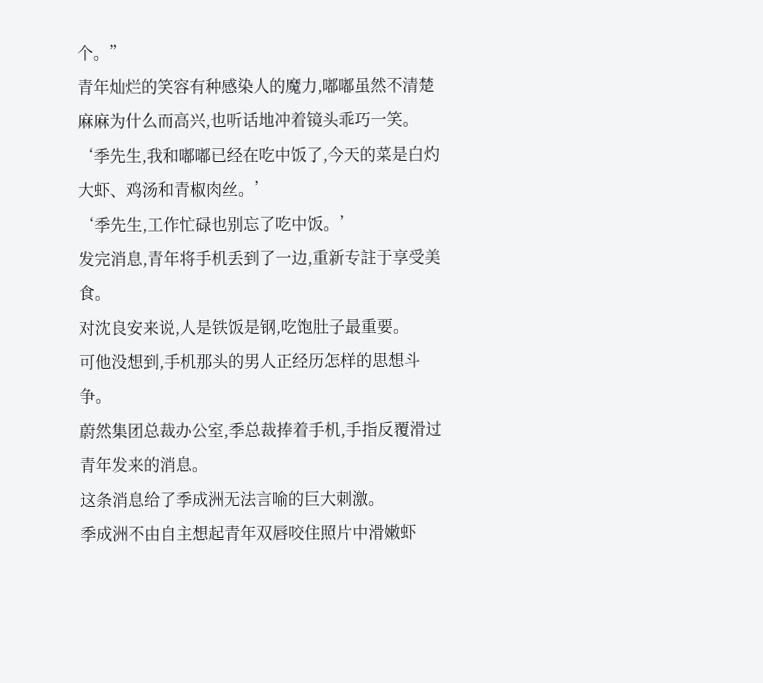个。”
青年灿烂的笑容有种感染人的魔力,嘟嘟虽然不清楚麻麻为什么而高兴,也听话地冲着镜头乖巧一笑。
‘季先生,我和嘟嘟已经在吃中饭了,今天的菜是白灼大虾、鸡汤和青椒肉丝。’
‘季先生,工作忙碌也别忘了吃中饭。’
发完消息,青年将手机丢到了一边,重新专註于享受美食。
对沈良安来说,人是铁饭是钢,吃饱肚子最重要。
可他没想到,手机那头的男人正经历怎样的思想斗争。
蔚然集团总裁办公室,季总裁捧着手机,手指反覆滑过青年发来的消息。
这条消息给了季成洲无法言喻的巨大刺激。
季成洲不由自主想起青年双唇咬住照片中滑嫩虾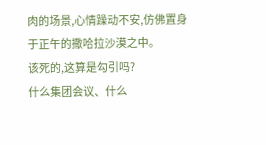肉的场景,心情躁动不安,仿佛置身于正午的撒哈拉沙漠之中。
该死的,这算是勾引吗?
什么集团会议、什么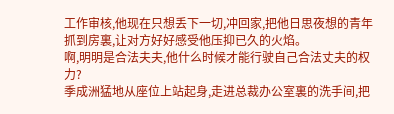工作审核,他现在只想丢下一切,冲回家,把他日思夜想的青年抓到房裏,让对方好好感受他压抑已久的火焰。
啊,明明是合法夫夫,他什么时候才能行驶自己合法丈夫的权力?
季成洲猛地从座位上站起身,走进总裁办公室裏的洗手间,把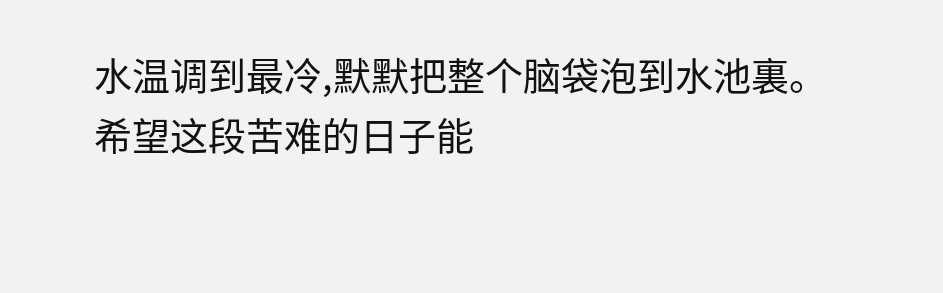水温调到最冷,默默把整个脑袋泡到水池裏。
希望这段苦难的日子能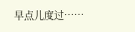早点儿度过……